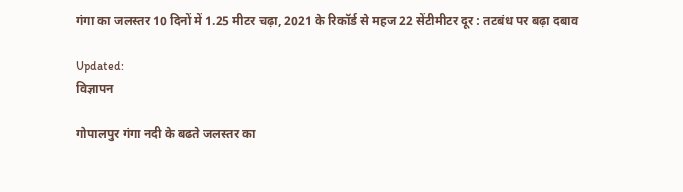गंगा का जलस्तर 10 दिनों में 1.25 मीटर चढ़ा, 2021 के रिकॉर्ड से महज 22 सेंटीमीटर दूर : तटबंध पर बढ़ा दबाव

Updated:
विज्ञापन

गोपालपुर गंगा नदी के बढते जलस्तर का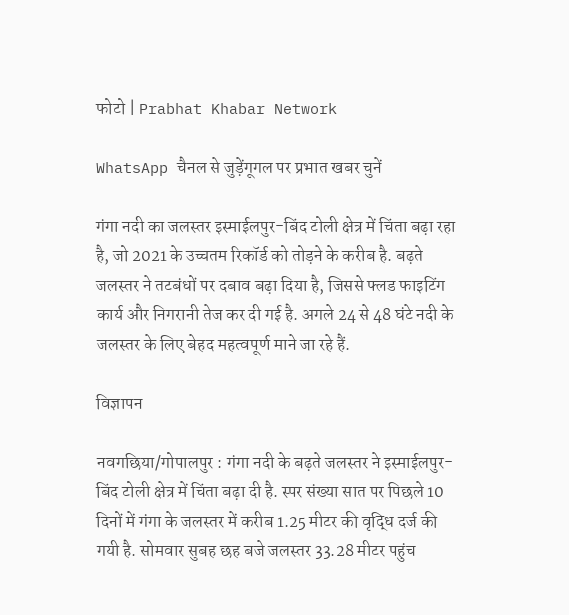फोटो | Prabhat Khabar Network

WhatsApp चैनल से जुड़ेंगूगल पर प्रभात खबर चुनें

गंगा नदी का जलस्तर इस्माईलपुर-बिंद टोली क्षेत्र में चिंता बढ़ा रहा है, जो 2021 के उच्चतम रिकॉर्ड को तोड़ने के करीब है. बढ़ते जलस्तर ने तटबंधों पर दबाव बढ़ा दिया है, जिससे फ्लड फाइटिंग कार्य और निगरानी तेज कर दी गई है. अगले 24 से 48 घंटे नदी के जलस्तर के लिए बेहद महत्वपूर्ण माने जा रहे हैं.

विज्ञापन

नवगछिया/गोपालपुर : गंगा नदी के बढ़ते जलस्तर ने इस्माईलपुर-बिंद टोली क्षेत्र में चिंता बढ़ा दी है. स्पर संख्या सात पर पिछले 10 दिनों में गंगा के जलस्तर में करीब 1.25 मीटर की वृद्धि दर्ज की गयी है. सोमवार सुबह छह बजे जलस्तर 33.28 मीटर पहुंच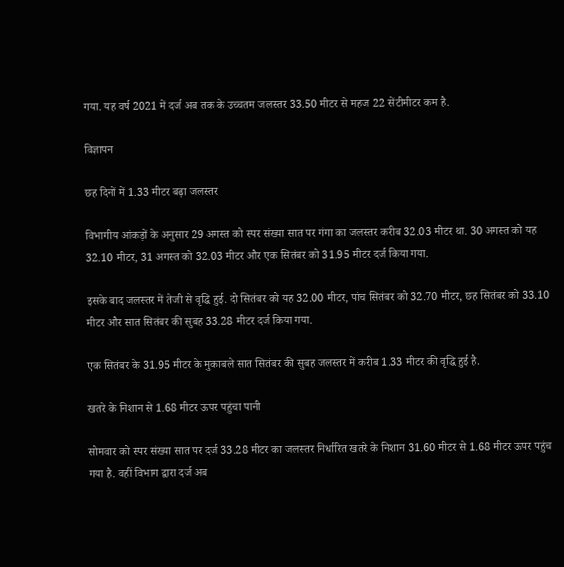गया. यह वर्ष 2021 में दर्ज अब तक के उच्चतम जलस्तर 33.50 मीटर से महज 22 सेंटीमीटर कम है.

विज्ञापन

छह दिनों में 1.33 मीटर बढ़ा जलस्तर

विभागीय आंकड़ों के अनुसार 29 अगस्त को स्पर संख्या सात पर गंगा का जलस्तर करीब 32.03 मीटर था. 30 अगस्त को यह 32.10 मीटर, 31 अगस्त को 32.03 मीटर और एक सितंबर को 31.95 मीटर दर्ज किया गया.

इसके बाद जलस्तर में तेजी से वृद्धि हुई. दो सितंबर को यह 32.00 मीटर, पांच सितंबर को 32.70 मीटर, छह सितंबर को 33.10 मीटर और सात सितंबर की सुबह 33.28 मीटर दर्ज किया गया.

एक सितंबर के 31.95 मीटर के मुकाबले सात सितंबर की सुबह जलस्तर में करीब 1.33 मीटर की वृद्धि हुई है.

खतरे के निशान से 1.68 मीटर ऊपर पहुंचा पानी

सोमवार को स्पर संख्या सात पर दर्ज 33.28 मीटर का जलस्तर निर्धारित खतरे के निशान 31.60 मीटर से 1.68 मीटर ऊपर पहुंच गया है. वहीं विभाग द्वारा दर्ज अब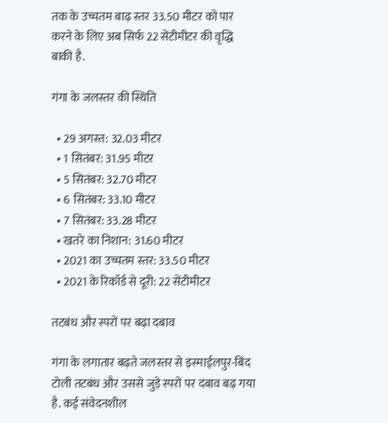तक के उच्चतम बाढ़ स्तर 33.50 मीटर को पार करने के लिए अब सिर्फ 22 सेंटीमीटर की वृद्धि बाकी है.

गंगा के जलस्तर की स्थिति

  • 29 अगस्त: 32.03 मीटर
  • 1 सितंबर: 31.95 मीटर
  • 5 सितंबर: 32.70 मीटर
  • 6 सितंबर: 33.10 मीटर
  • 7 सितंबर: 33.28 मीटर
  • खतरे का निशान: 31.60 मीटर
  • 2021 का उच्चतम स्तर: 33.50 मीटर
  • 2021 के रिकॉर्ड से दूरी: 22 सेंटीमीटर

तटबंध और स्परों पर बढ़ा दबाव

गंगा के लगातार बढ़ते जलस्तर से इस्माईलपुर-बिंद टोली तटबंध और उससे जुड़े स्परों पर दबाव बढ़ गया है. कई संवेदनशील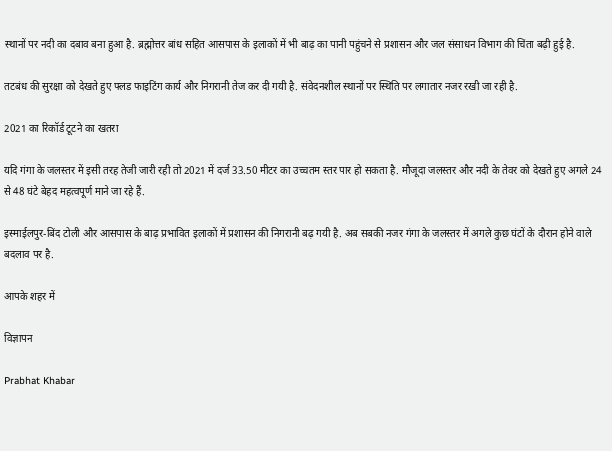स्थानों पर नदी का दबाव बना हुआ है. ब्रह्मोत्तर बांध सहित आसपास के इलाकों में भी बाढ़ का पानी पहुंचने से प्रशासन और जल संसाधन विभाग की चिंता बढ़ी हुई है.

तटबंध की सुरक्षा को देखते हुए फ्लड फाइटिंग कार्य और निगरानी तेज कर दी गयी है. संवेदनशील स्थानों पर स्थिति पर लगातार नजर रखी जा रही है.

2021 का रिकॉर्ड टूटने का खतरा

यदि गंगा के जलस्तर में इसी तरह तेजी जारी रही तो 2021 में दर्ज 33.50 मीटर का उच्चतम स्तर पार हो सकता है. मौजूदा जलस्तर और नदी के तेवर को देखते हुए अगले 24 से 48 घंटे बेहद महत्वपूर्ण माने जा रहे हैं.

इस्माईलपुर-बिंद टोली और आसपास के बाढ़ प्रभावित इलाकों में प्रशासन की निगरानी बढ़ गयी है. अब सबकी नजर गंगा के जलस्तर में अगले कुछ घंटों के दौरान होने वाले बदलाव पर है.

आपके शहर में

विज्ञापन

Prabhat Khabar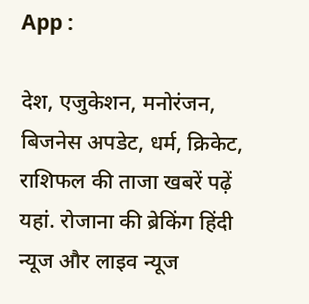App :

देश, एजुकेशन, मनोरंजन, बिजनेस अपडेट, धर्म, क्रिकेट, राशिफल की ताजा खबरें पढ़ें यहां. रोजाना की ब्रेकिंग हिंदी न्यूज और लाइव न्यूज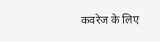कवरेज के लिए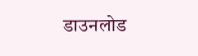डाउनलोड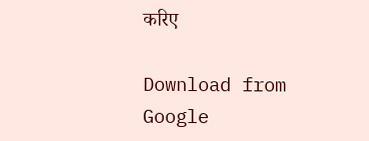करिए

Download from Google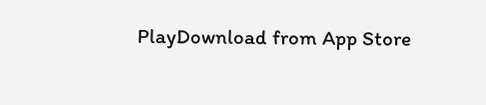PlayDownload from App Store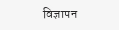विज्ञापन